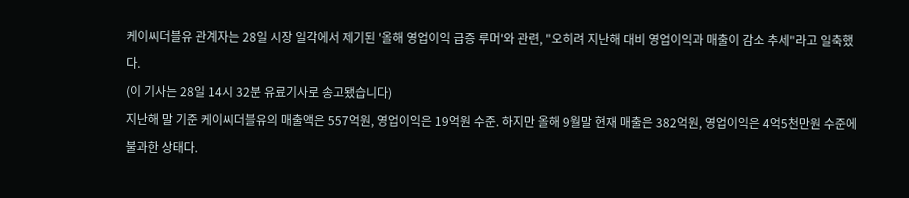케이씨더블유 관계자는 28일 시장 일각에서 제기된 '올해 영업이익 급증 루머'와 관련, "오히려 지난해 대비 영업이익과 매출이 감소 추세"라고 일축했다.
(이 기사는 28일 14시 32분 유료기사로 송고됐습니다)
지난해 말 기준 케이씨더블유의 매출액은 557억원, 영업이익은 19억원 수준. 하지만 올해 9월말 현재 매출은 382억원, 영업이익은 4억5천만원 수준에 불과한 상태다.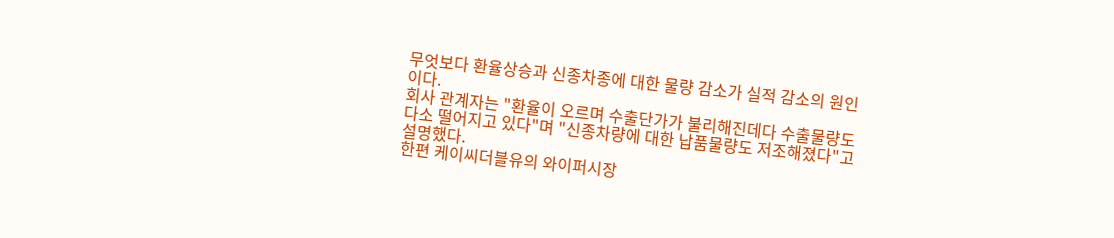무엇보다 환율상승과 신종차종에 대한 물량 감소가 실적 감소의 원인이다.
회사 관계자는 "환율이 오르며 수출단가가 불리해진데다 수출물량도 다소 떨어지고 있다"며 "신종차량에 대한 납품물량도 저조해졌다"고 설명했다.
한편 케이씨더블유의 와이퍼시장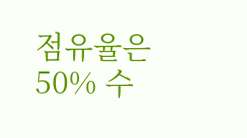점유율은 50% 수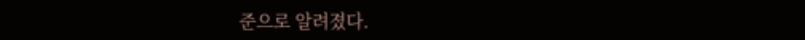준으로 알려졌다.